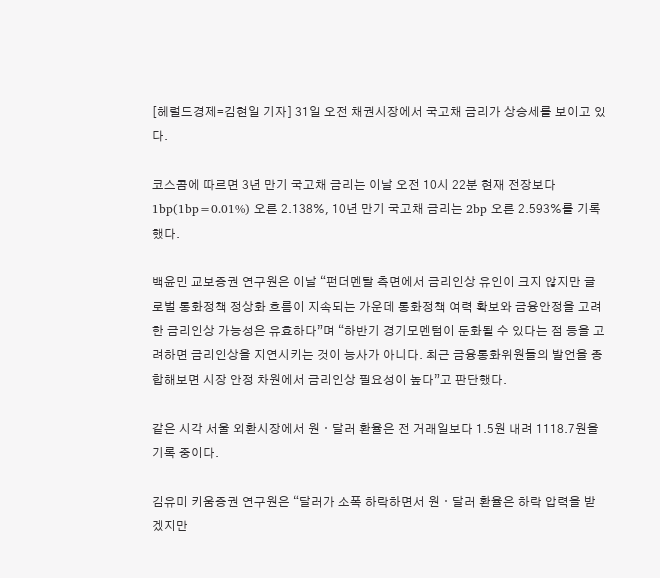[헤럴드경제=김현일 기자] 31일 오전 채권시장에서 국고채 금리가 상승세를 보이고 있다.

코스콤에 따르면 3년 만기 국고채 금리는 이날 오전 10시 22분 현재 전장보다 1bp(1bp=0.01%) 오른 2.138%, 10년 만기 국고채 금리는 2bp 오른 2.593%를 기록했다.

백윤민 교보증권 연구원은 이날 “펀더멘탈 측면에서 금리인상 유인이 크지 않지만 글로벌 통화정책 정상화 흐름이 지속되는 가운데 통화정책 여력 확보와 금융안정을 고려한 금리인상 가능성은 유효하다”며 “하반기 경기모멘텀이 둔화될 수 있다는 점 등을 고려하면 금리인상을 지연시키는 것이 능사가 아니다. 최근 금융통화위원들의 발언을 종합해보면 시장 안정 차원에서 금리인상 필요성이 높다”고 판단했다.

같은 시각 서울 외환시장에서 원ㆍ달러 환율은 전 거래일보다 1.5원 내려 1118.7원을 기록 중이다.

김유미 키움증권 연구원은 “달러가 소폭 하락하면서 원ㆍ달러 환율은 하락 압력을 받겠지만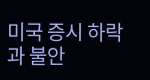미국 증시 하락과 불안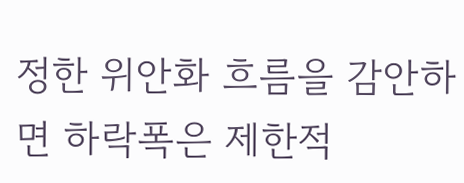정한 위안화 흐름을 감안하면 하락폭은 제한적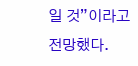일 것”이라고 전망했다.